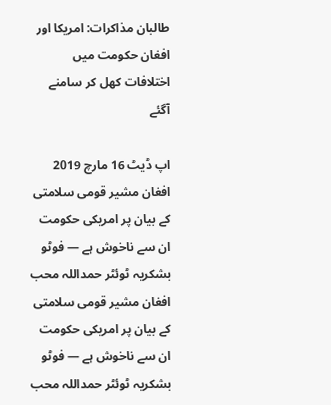طالبان مذاکرات: امریکا اور افغان حکومت میں اختلافات کھل کر سامنے آگئے

اپ ڈیٹ 16 مارچ 2019
افغان مشیر قومی سلامتی کے بیان پر امریکی حکومت ان سے ناخوش ہے — فوٹو بشکریہ ٹوئٹر حمداللہ محب
افغان مشیر قومی سلامتی کے بیان پر امریکی حکومت ان سے ناخوش ہے — فوٹو بشکریہ ٹوئٹر حمداللہ محب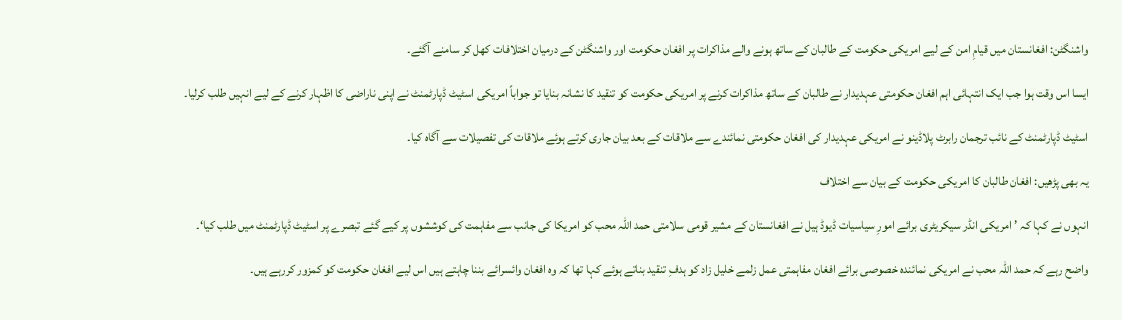واشنگٹن: افغانستان میں قیامِ امن کے لیے امریکی حکومت کے طالبان کے ساتھ ہونے والے مذاکرات پر افغان حکومت اور واشنگٹن کے درمیان اختلافات کھل کر سامنے آگئے۔

ایسا اس وقت ہوا جب ایک انتہائی اہم افغان حکومتی عہدیدار نے طالبان کے ساتھ مذاکرات کرنے پر امریکی حکومت کو تنقید کا نشانہ بنایا تو جواباً امریکی اسٹیٹ ڈپارٹمنٹ نے اپنی ناراضی کا اظہار کرنے کے لیے انہیں طلب کرلیا۔

اسٹیٹ ڈپارٹمنٹ کے نائب ترجمان رابرٹ پلاڈینو نے امریکی عہدیدار کی افغان حکومتی نمائندے سے ملاقات کے بعد بیان جاری کرتے ہوئے ملاقات کی تفصیلات سے آگاہ کیا۔

یہ بھی پڑھیں: افغان طالبان کا امریکی حکومت کے بیان سے اختلاف

انہوں نے کہا کہ ’امریکی انڈر سیکریٹری برائے امورِ سیاسیات ڈیوڈ ہیل نے افغانستان کے مشیر قومی سلامتی حمد اللہ محب کو امریکا کی جانب سے مفاہمت کی کوششوں پر کیے گئے تبصرے پر اسٹیٹ ڈپارٹمنٹ میں طلب کیا‘۔

واضح رہے کہ حمد اللہ محب نے امریکی نمائندہ خصوصی برائے افغان مفاہمتی عمل زلمے خلیل زاد کو ہدفِ تنقید بناتے ہوئے کہا تھا کہ وہ افغان وائسرائے بننا چاہتے ہیں اس لیے افغان حکومت کو کمزور کررہے ہیں۔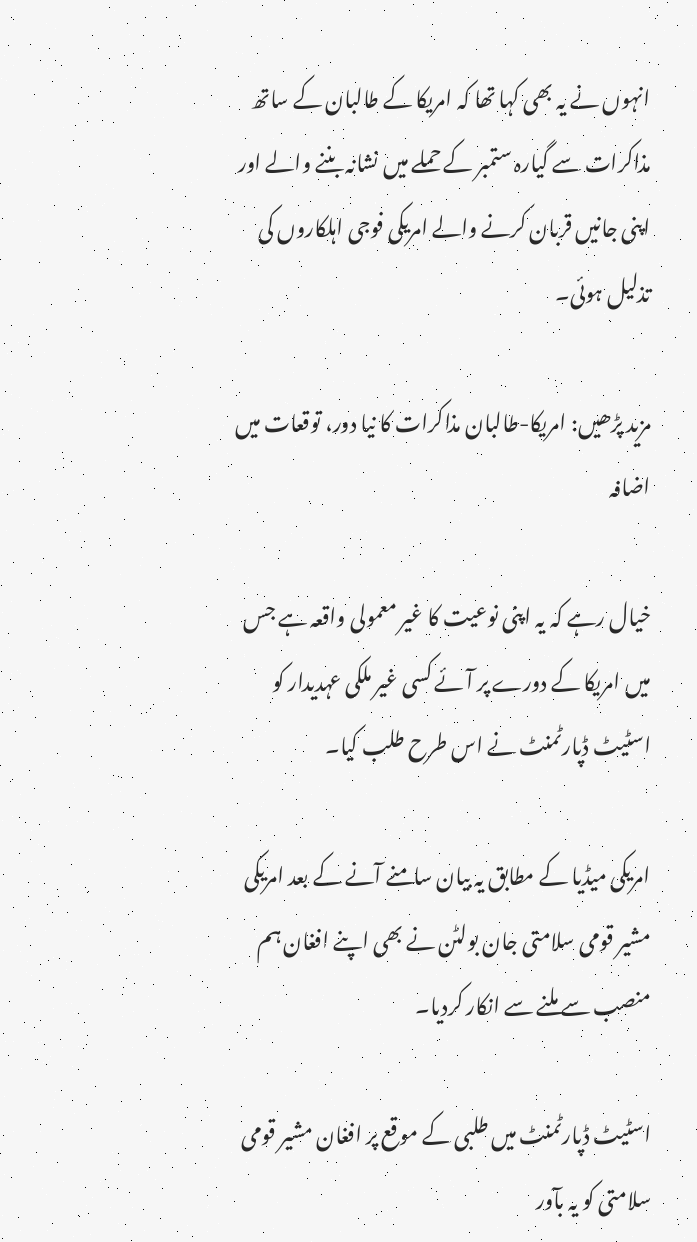انہوں نے یہ بھی کہا تھا کہ امریکا کے طالبان کے ساتھ مذاکرات سے گیارہ ستمبر کے حملے میں نشانہ بننے والے اور اپنی جانیں قربان کرنے والے امریکی فوجی اہلکاروں کی تذلیل ہوئی۔

مزید پڑھیں: امریکا-طالبان مذاکرات کا نیا دور، توقعات میں اضافہ

خیال رہے کہ یہ اپنی نوعیت کا غیر معمولی واقعہ ہے جس میں امریکا کے دورے پر آئے کسی غیر ملکی عہدیدار کو اسٹیٹ ڈپارٹمنٹ نے اس طرح طلب کیا۔

امریکی میڈیا کے مطابق یہ بیان سامنے آنے کے بعد امریکی مشیر قومی سلامتی جان بولٹن نے بھی اپنے افغان ہم منصب سے ملنے سے انکار کردیا۔

اسٹیٹ ڈپارٹمنٹ میں طلبی کے موقع پر افغان مشیر قومی سلامتی کو یہ بآور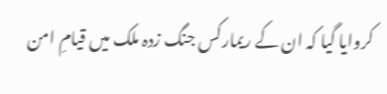کروایا گیا کہ ان کے ریمارکس جنگ زدہ ملک میں قیامِ امن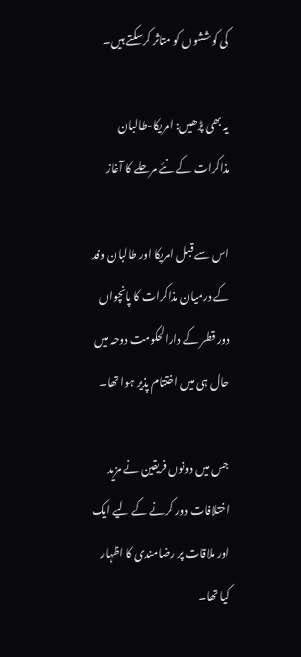کی کوششوں کو متاثر کرسکتے ہیں۔

یہ بھی پڑھیں: امریکا-طالبان مذاکرات کے نئے مرحلے کا آغاز

اس سے قبل امریکا اور طالبان وفد کے درمیان مذاکرات کا پانچواں دور قطر کے دارالحکومت دوحہ میں حال ہی میں اختتام پذیر ہوا تھا۔

جس میں دونوں فریقین نے مزید اختلافات دور کرنے کے لیے ایک اور ملاقات پر رضامندی کا اظہار کیا تھا۔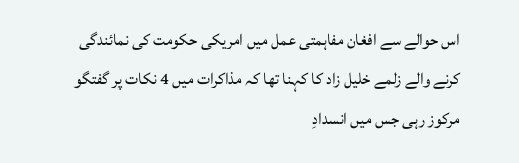اس حوالے سے افغان مفاہمتی عمل میں امریکی حکومت کی نمائندگی کرنے والے زلمے خلیل زاد کا کہنا تھا کہ مذاکرات میں 4 نکات پر گفتگو مرکوز رہی جس میں انسدادِ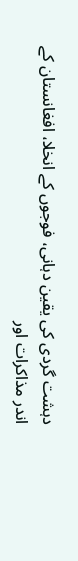دہشت گردی کی یقین دہانی، فوجوں کے انخلا، افغانستان کے اندر مذاکرات اور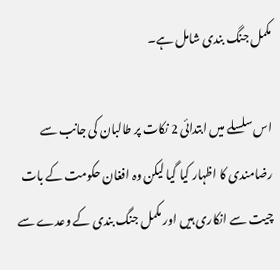مکمل جنگ بندی شامل ہے۔

اس سلسلے میں ابتدائی 2 نکات پر طالبان کی جانب سے رضامندی کا اظہار کیا گیا لیکن وہ افغان حکومت کے بات چیت سے انکاری ہیں اور مکمل جنگ بندی کے وعدے سے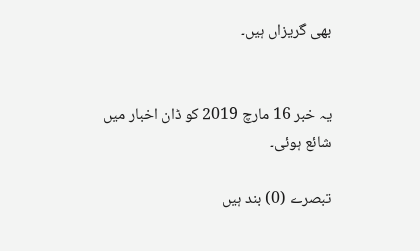بھی گریزاں ہیں۔


یہ خبر 16 مارچ 2019 کو ڈان اخبار میں شائع ہوئی۔

تبصرے (0) بند ہیں